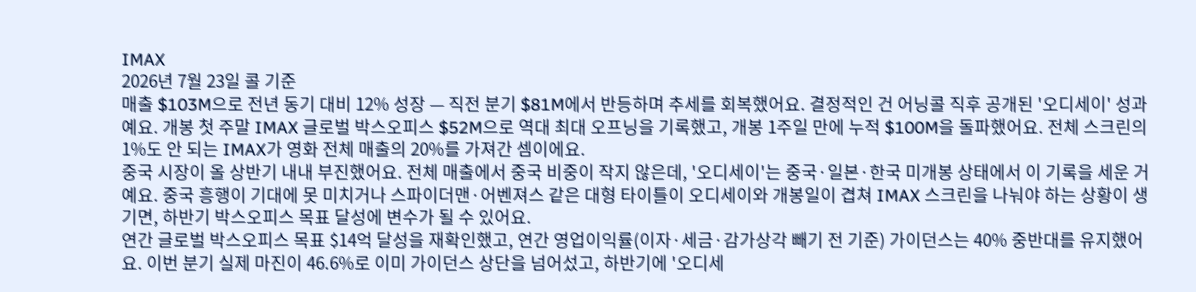IMAX
2026년 7월 23일 콜 기준
매출 $103M으로 전년 동기 대비 12% 성장 — 직전 분기 $81M에서 반등하며 추세를 회복했어요. 결정적인 건 어닝콜 직후 공개된 '오디세이' 성과예요. 개봉 첫 주말 IMAX 글로벌 박스오피스 $52M으로 역대 최대 오프닝을 기록했고, 개봉 1주일 만에 누적 $100M을 돌파했어요. 전체 스크린의 1%도 안 되는 IMAX가 영화 전체 매출의 20%를 가져간 셈이에요.
중국 시장이 올 상반기 내내 부진했어요. 전체 매출에서 중국 비중이 작지 않은데, '오디세이'는 중국·일본·한국 미개봉 상태에서 이 기록을 세운 거예요. 중국 흥행이 기대에 못 미치거나 스파이더맨·어벤져스 같은 대형 타이틀이 오디세이와 개봉일이 겹쳐 IMAX 스크린을 나눠야 하는 상황이 생기면, 하반기 박스오피스 목표 달성에 변수가 될 수 있어요.
연간 글로벌 박스오피스 목표 $14억 달성을 재확인했고, 연간 영업이익률(이자·세금·감가상각 빼기 전 기준) 가이던스는 40% 중반대를 유지했어요. 이번 분기 실제 마진이 46.6%로 이미 가이던스 상단을 넘어섰고, 하반기에 '오디세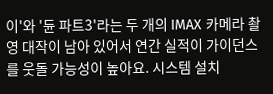이'와 '듄 파트3'라는 두 개의 IMAX 카메라 촬영 대작이 남아 있어서 연간 실적이 가이던스를 웃돌 가능성이 높아요. 시스템 설치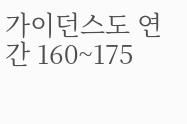가이던스도 연간 160~175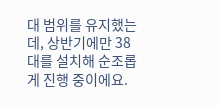대 범위를 유지했는데, 상반기에만 38대를 설치해 순조롭게 진행 중이에요.